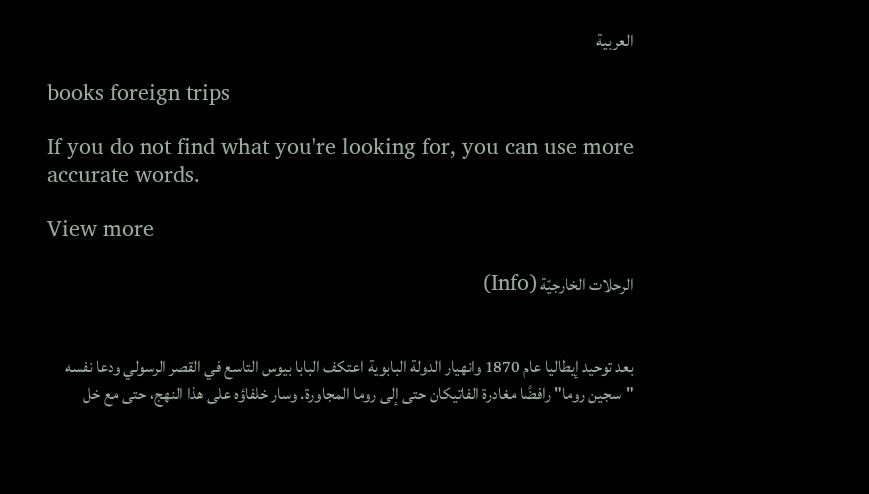العربية

books foreign trips

If you do not find what you're looking for, you can use more accurate words.

View more

الرحلات الخارجيّة (Info)


بعد توحيد إيطاليا عام 1870 وانهيار الدولة البابوية اعتكف البابا بيوس التاسع في القصر الرسولي ودعا نفسه "سجين روما" رافضًا مغادرة الفاتيكان حتى إلى روما المجاورة. وسار خلفاؤه على هذا النهج، حتى مع خل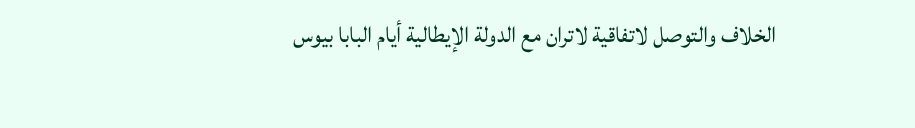الخلاف والتوصل لاتفاقية لاتران مع الدولة الإيطالية أيام البابا بيوس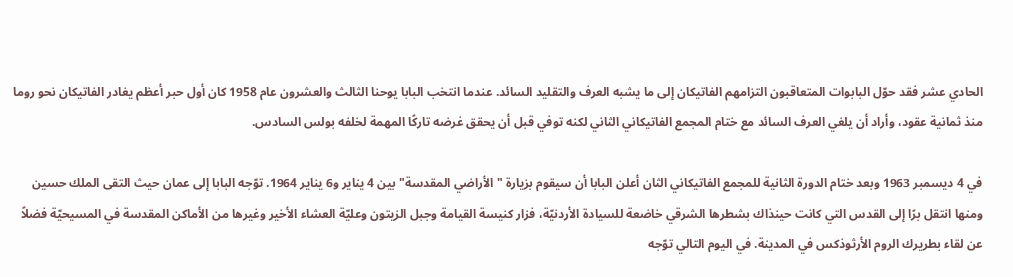الحادي عشر فقد حوّل البابوات المتعاقبون التزامهم الفاتيكان إلى ما يشبه العرف والتقليد السائد. عندما انتخب البابا يوحنا الثالث والعشرون عام 1958 كان أول حبر أعظم يغادر الفاتيكان نحو روما منذ ثمانية عقود، وأراد أن يلغي العرف السائد مع ختام المجمع الفاتيكاني الثاني لكنه توفي قبل أن يحقق غرضه تاركًا المهمة لخلفه بولس السادس.

في 4 ديسمبر 1963 وبعد ختام الدورة الثانية للمجمع الفاتيكاني الثان أعلن البابا أن سيقوم بزيارة "الأراضي المقدسة" بين 4 يناير و6 يناير 1964. توّجه البابا إلى عمان حيث التقى الملك حسين ومنها انتقل برًا إلى القدس التي كانت حينذاك بشطرها الشرقي خاضعة للسيادة الأردنيّة، فزار كنيسة القيامة وجبل الزيتون وعليّة العشاء الأخير وغيرها من الأماكن المقدسة في المسيحيّة فضلاً عن لقاء بطريرك الروم الأرثوذكس في المدينة. في اليوم التالي توّجه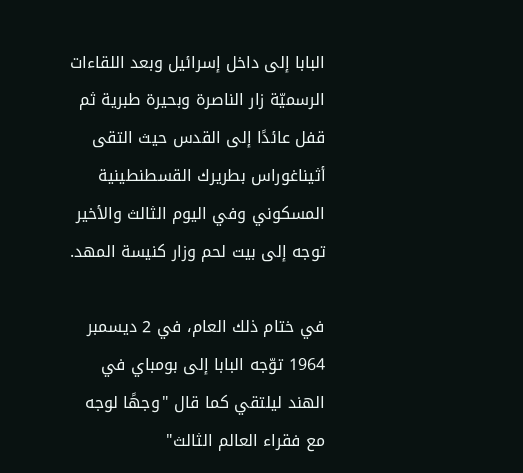البابا إلى داخل إسرائيل وبعد اللقاءات الرسميّة زار الناصرة وبحيرة طبرية ثم قفل عائدًا إلى القدس حيث التقى أثيناغوراس بطريرك القسطنطينية المسكوني وفي اليوم الثالث والأخير توجه إلى بيت لحم وزار كنيسة المهد.

في ختام ذلك العام، في 2 ديسمبر 1964 توّجه البابا إلى بومباي في الهند ليلتقي كما قال "وجهًا لوجه مع فقراء العالم الثالث"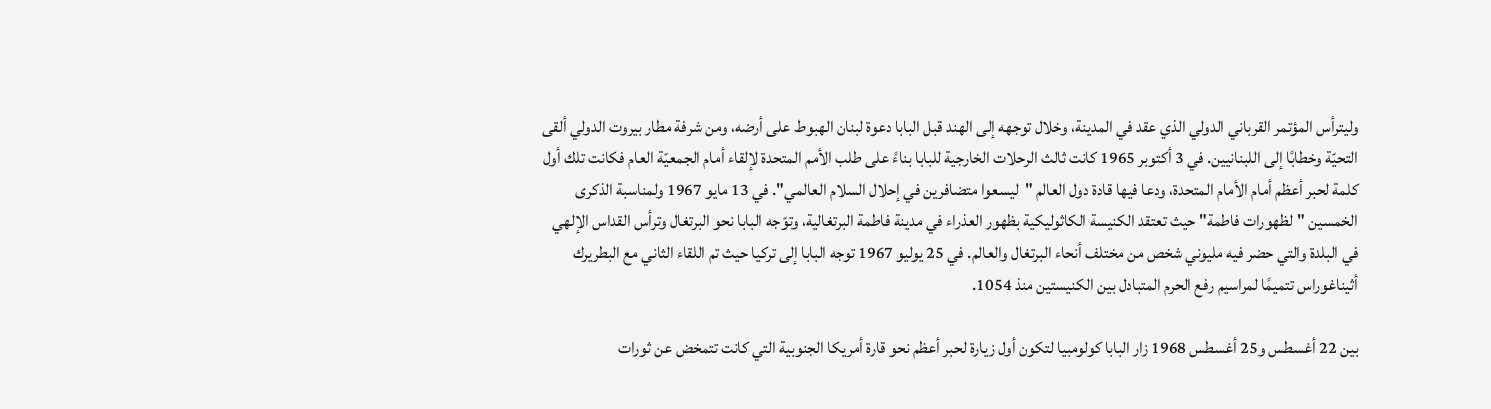وليترأس المؤتمر القرباني الدولي الذي عقد في المدينة، وخلال توجهه إلى الهند قبل البابا دعوة لبنان الهبوط على أرضه، ومن شرفة مطار بيروت الدولي ألقى التحيّة وخطابًا إلى اللبنانيين. في 3 أكتوبر 1965 كانت ثالث الرحلات الخارجية للبابا بناءً على طلب الأمم المتحدة لإلقاء أمام الجمعيّة العام فكانت تلك أول كلمة لحبر أعظم أمام الأمام المتحدة، ودعا فيها قادة دول العالم "ليسعوا متضافرين في إحلال السلام العالمي". في 13 مايو 1967 ولمناسبة الذكرى الخمسين "لظهورات فاطمة" حيث تعتقد الكنيسة الكاثوليكية بظهور العذراء في مدينة فاطمة البرتغالية، وتوّجه البابا نحو البرتغال وترأس القداس الإلهي في البلدة والتي حضر فيه مليوني شخص من مختلف أنحاء البرتغال والعالم. في 25 يوليو 1967 توجه البابا إلى تركيا حيث تم اللقاء الثاني مع البطريرك أثيناغوراس تتميمًا لمراسيم رفع الحرم المتبادل بين الكنيستين منذ 1054.

بين 22 أغسطس و25 أغسطس 1968 زار البابا كولومبيا لتكون أول زيارة لحبر أعظم نحو قارة أمريكا الجنوبية التي كانت تتمخض عن ثورات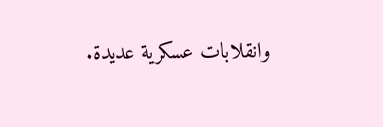وانقلابات عسكرية عديدة.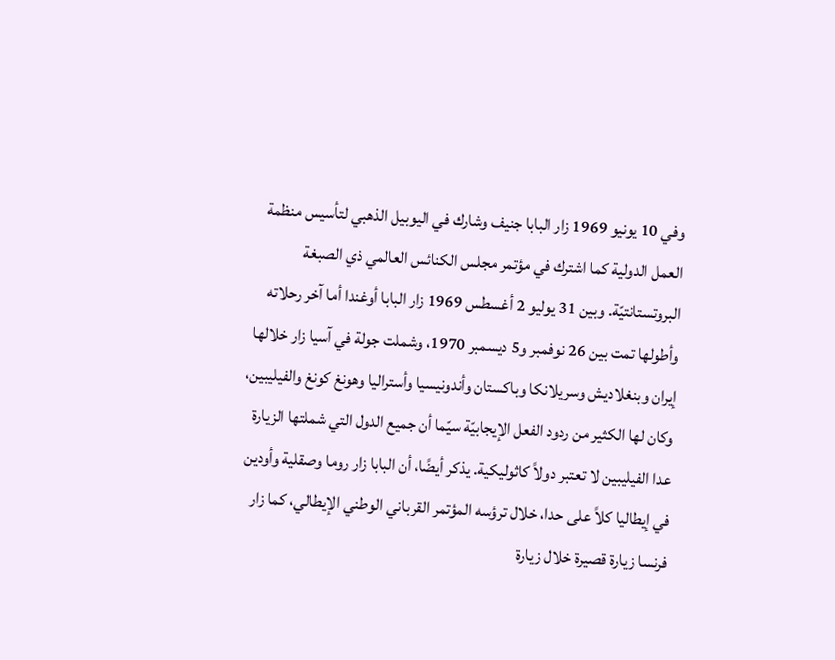وفي 10 يونيو 1969 زار البابا جنيف وشارك في اليوبيل الذهبي لتأسيس منظمة العمل الدولية كما اشترك في مؤتمر مجلس الكنائس العالمي ذي الصبغة البروتستانتيّة. وبين 31 يوليو 2 أغسطس 1969 زار البابا أوغندا أما آخر رحلاته وأطولها تمت بين 26 نوفمبر و5 ديسمبر 1970، وشملت جولة في آسيا زار خلالها إيران وبنغلاديش وسريلانكا وباكستان وأندونيسيا وأستراليا وهونغ كونغ والفيليبين، وكان لها الكثير من ردود الفعل الإيجابيّة سيّما أن جميع الدول التي شملتها الزيارة عدا الفيليبين لا تعتبر دولاً كاثوليكية. يذكر أيضًا، أن البابا زار روما وصقلية وأودين في إيطاليا كلاً على حدا، خلال ترؤسه المؤتمر القرباني الوطني الإيطالي، كما زار فرنسا زيارة قصيرة خلال زيارة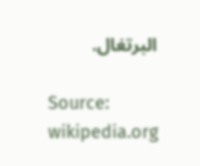البرتغال.

Source: wikipedia.org